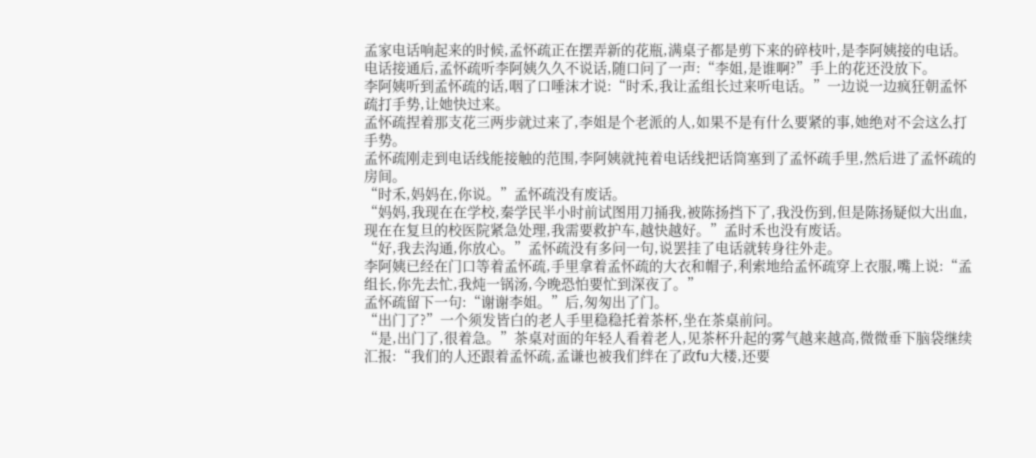孟家电话响起来的时候,孟怀疏正在摆弄新的花瓶,满桌子都是剪下来的碎枝叶,是李阿姨接的电话。
电话接通后,孟怀疏听李阿姨久久不说话,随口问了一声:“李姐,是谁啊?”手上的花还没放下。
李阿姨听到孟怀疏的话,咽了口唾沫才说:“时禾,我让孟组长过来听电话。”一边说一边疯狂朝孟怀疏打手势,让她快过来。
孟怀疏捏着那支花三两步就过来了,李姐是个老派的人,如果不是有什么要紧的事,她绝对不会这么打手势。
孟怀疏刚走到电话线能接触的范围,李阿姨就扽着电话线把话筒塞到了孟怀疏手里,然后进了孟怀疏的房间。
“时禾,妈妈在,你说。”孟怀疏没有废话。
“妈妈,我现在在学校,秦学民半小时前试图用刀捅我,被陈扬挡下了,我没伤到,但是陈扬疑似大出血,现在在复旦的校医院紧急处理,我需要救护车,越快越好。”孟时禾也没有废话。
“好,我去沟通,你放心。”孟怀疏没有多问一句,说罢挂了电话就转身往外走。
李阿姨已经在门口等着孟怀疏,手里拿着孟怀疏的大衣和帽子,利索地给孟怀疏穿上衣服,嘴上说:“孟组长,你先去忙,我炖一锅汤,今晚恐怕要忙到深夜了。”
孟怀疏留下一句:“谢谢李姐。”后,匆匆出了门。
“出门了?”一个须发皆白的老人手里稳稳托着茶杯,坐在茶桌前问。
“是,出门了,很着急。”茶桌对面的年轻人看着老人,见茶杯升起的雾气越来越高,微微垂下脑袋继续汇报:“我们的人还跟着孟怀疏,孟谦也被我们绊在了政fu大楼,还要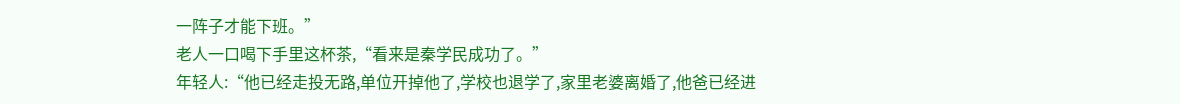一阵子才能下班。”
老人一口喝下手里这杯茶,“看来是秦学民成功了。”
年轻人:“他已经走投无路,单位开掉他了,学校也退学了,家里老婆离婚了,他爸已经进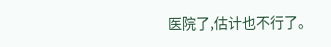医院了,估计也不行了。